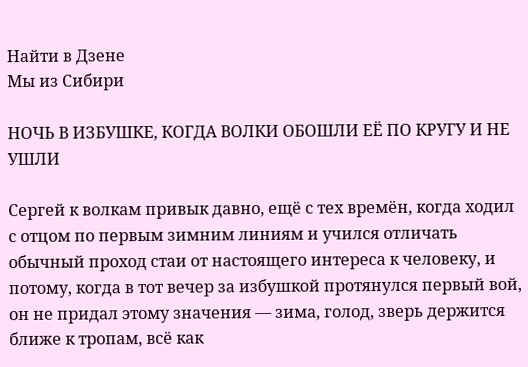Найти в Дзене
Мы из Сибири

НОЧЬ В ИЗБУШКЕ, КОГДА ВОЛКИ ОБОШЛИ ЕЁ ПО КРУГУ И НЕ УШЛИ

Сергей к волкам привык давно, ещё с тех времён, когда ходил с отцом по первым зимним линиям и учился отличать обычный проход стаи от настоящего интереса к человеку, и потому, когда в тот вечер за избушкой протянулся первый вой, он не придал этому значения — зима, голод, зверь держится ближе к тропам, всё как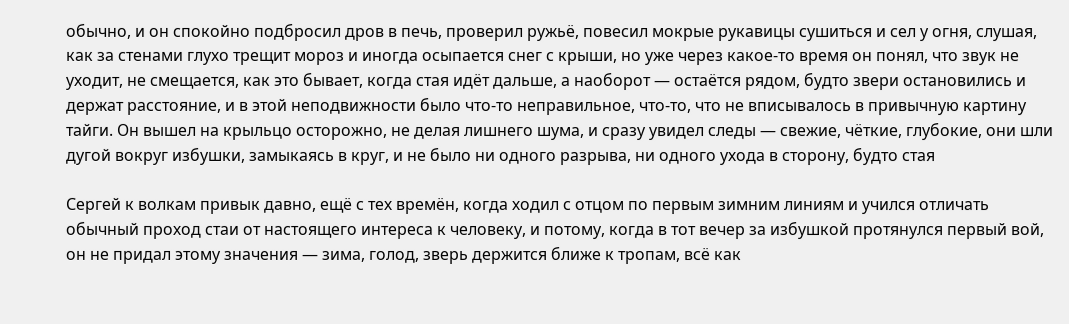обычно, и он спокойно подбросил дров в печь, проверил ружьё, повесил мокрые рукавицы сушиться и сел у огня, слушая, как за стенами глухо трещит мороз и иногда осыпается снег с крыши, но уже через какое-то время он понял, что звук не уходит, не смещается, как это бывает, когда стая идёт дальше, а наоборот — остаётся рядом, будто звери остановились и держат расстояние, и в этой неподвижности было что-то неправильное, что-то, что не вписывалось в привычную картину тайги. Он вышел на крыльцо осторожно, не делая лишнего шума, и сразу увидел следы — свежие, чёткие, глубокие, они шли дугой вокруг избушки, замыкаясь в круг, и не было ни одного разрыва, ни одного ухода в сторону, будто стая

Сергей к волкам привык давно, ещё с тех времён, когда ходил с отцом по первым зимним линиям и учился отличать обычный проход стаи от настоящего интереса к человеку, и потому, когда в тот вечер за избушкой протянулся первый вой, он не придал этому значения — зима, голод, зверь держится ближе к тропам, всё как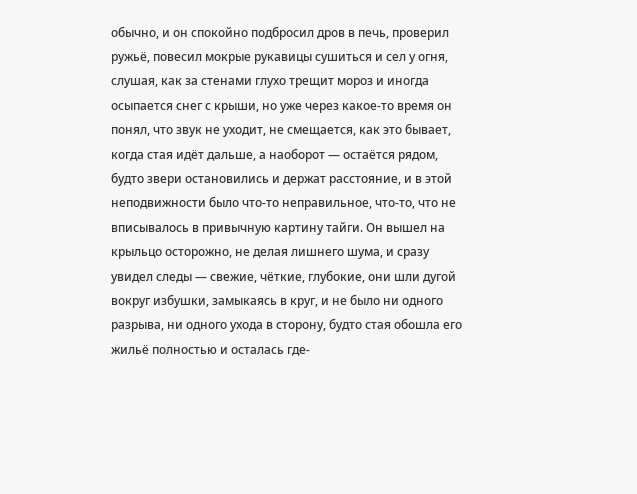обычно, и он спокойно подбросил дров в печь, проверил ружьё, повесил мокрые рукавицы сушиться и сел у огня, слушая, как за стенами глухо трещит мороз и иногда осыпается снег с крыши, но уже через какое-то время он понял, что звук не уходит, не смещается, как это бывает, когда стая идёт дальше, а наоборот — остаётся рядом, будто звери остановились и держат расстояние, и в этой неподвижности было что-то неправильное, что-то, что не вписывалось в привычную картину тайги. Он вышел на крыльцо осторожно, не делая лишнего шума, и сразу увидел следы — свежие, чёткие, глубокие, они шли дугой вокруг избушки, замыкаясь в круг, и не было ни одного разрыва, ни одного ухода в сторону, будто стая обошла его жильё полностью и осталась где-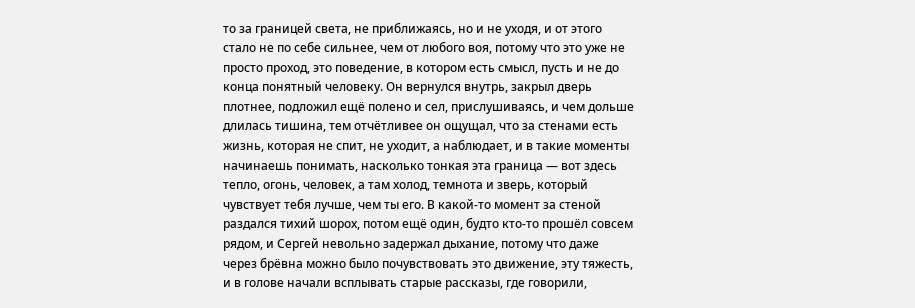то за границей света, не приближаясь, но и не уходя, и от этого стало не по себе сильнее, чем от любого воя, потому что это уже не просто проход, это поведение, в котором есть смысл, пусть и не до конца понятный человеку. Он вернулся внутрь, закрыл дверь плотнее, подложил ещё полено и сел, прислушиваясь, и чем дольше длилась тишина, тем отчётливее он ощущал, что за стенами есть жизнь, которая не спит, не уходит, а наблюдает, и в такие моменты начинаешь понимать, насколько тонкая эта граница — вот здесь тепло, огонь, человек, а там холод, темнота и зверь, который чувствует тебя лучше, чем ты его. В какой-то момент за стеной раздался тихий шорох, потом ещё один, будто кто-то прошёл совсем рядом, и Сергей невольно задержал дыхание, потому что даже через брёвна можно было почувствовать это движение, эту тяжесть, и в голове начали всплывать старые рассказы, где говорили,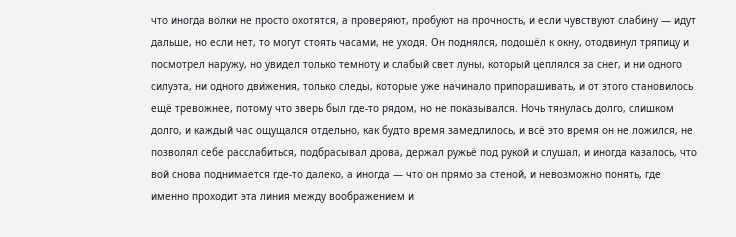что иногда волки не просто охотятся, а проверяют, пробуют на прочность, и если чувствуют слабину — идут дальше, но если нет, то могут стоять часами, не уходя. Он поднялся, подошёл к окну, отодвинул тряпицу и посмотрел наружу, но увидел только темноту и слабый свет луны, который цеплялся за снег, и ни одного силуэта, ни одного движения, только следы, которые уже начинало припорашивать, и от этого становилось ещё тревожнее, потому что зверь был где-то рядом, но не показывался. Ночь тянулась долго, слишком долго, и каждый час ощущался отдельно, как будто время замедлилось, и всё это время он не ложился, не позволял себе расслабиться, подбрасывал дрова, держал ружьё под рукой и слушал, и иногда казалось, что вой снова поднимается где-то далеко, а иногда — что он прямо за стеной, и невозможно понять, где именно проходит эта линия между воображением и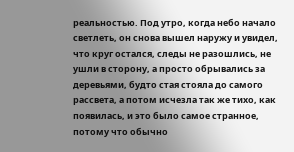реальностью. Под утро, когда небо начало светлеть, он снова вышел наружу и увидел, что круг остался, следы не разошлись, не ушли в сторону, а просто обрывались за деревьями, будто стая стояла до самого рассвета, а потом исчезла так же тихо, как появилась, и это было самое странное, потому что обычно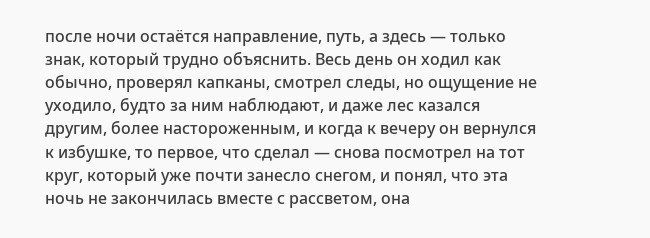после ночи остаётся направление, путь, а здесь — только знак, который трудно объяснить. Весь день он ходил как обычно, проверял капканы, смотрел следы, но ощущение не уходило, будто за ним наблюдают, и даже лес казался другим, более настороженным, и когда к вечеру он вернулся к избушке, то первое, что сделал — снова посмотрел на тот круг, который уже почти занесло снегом, и понял, что эта ночь не закончилась вместе с рассветом, она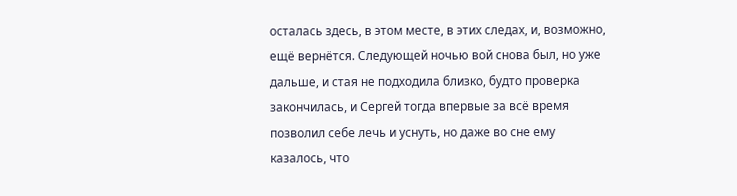осталась здесь, в этом месте, в этих следах, и, возможно, ещё вернётся. Следующей ночью вой снова был, но уже дальше, и стая не подходила близко, будто проверка закончилась, и Сергей тогда впервые за всё время позволил себе лечь и уснуть, но даже во сне ему казалось, что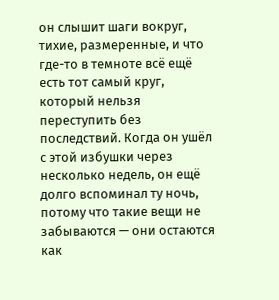он слышит шаги вокруг, тихие, размеренные, и что где-то в темноте всё ещё есть тот самый круг, который нельзя переступить без последствий. Когда он ушёл с этой избушки через несколько недель, он ещё долго вспоминал ту ночь, потому что такие вещи не забываются — они остаются как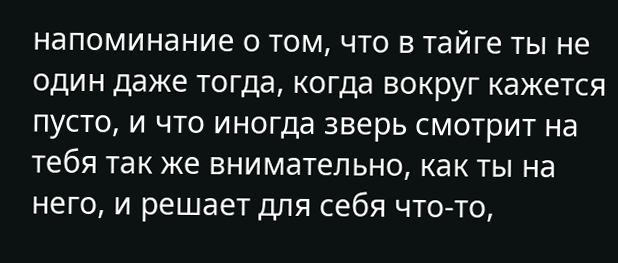напоминание о том, что в тайге ты не один даже тогда, когда вокруг кажется пусто, и что иногда зверь смотрит на тебя так же внимательно, как ты на него, и решает для себя что-то,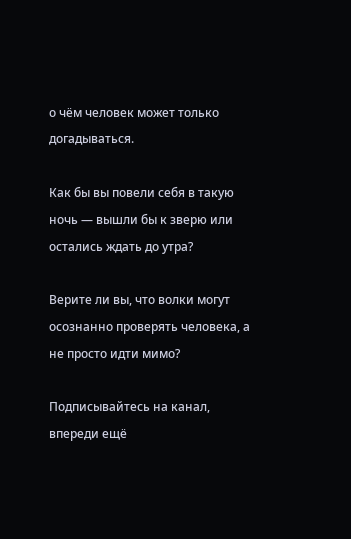о чём человек может только догадываться.

Как бы вы повели себя в такую ночь — вышли бы к зверю или остались ждать до утра?

Верите ли вы, что волки могут осознанно проверять человека, а не просто идти мимо?

Подписывайтесь на канал, впереди ещё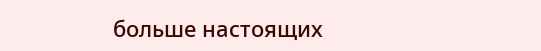больше настоящих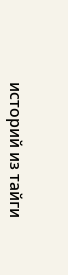историй из тайги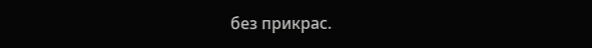без прикрас.